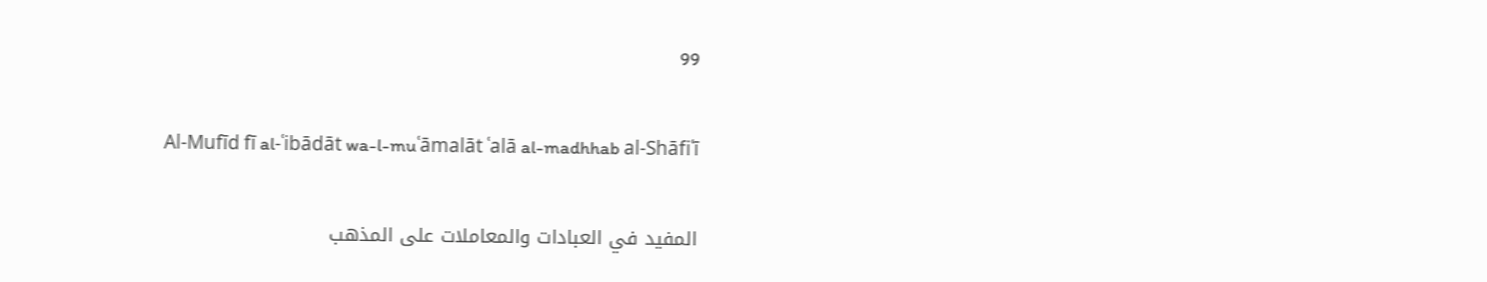99

Al-Mufīd fī al-ʿibādāt wa-l-muʿāmalāt ʿalā al-madhhab al-Shāfiʿī

المفيد في العبادات والمعاملات على المذهب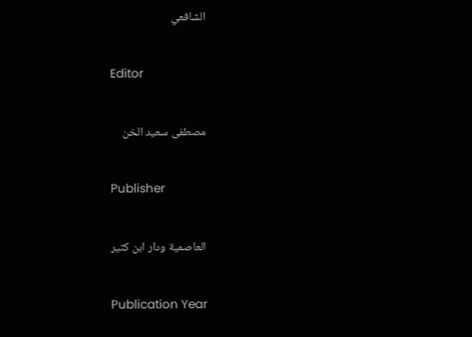الشافعي

Editor

مصطفى سعيد الخن

Publisher

العاصمية ودار ابن كثير

Publication Year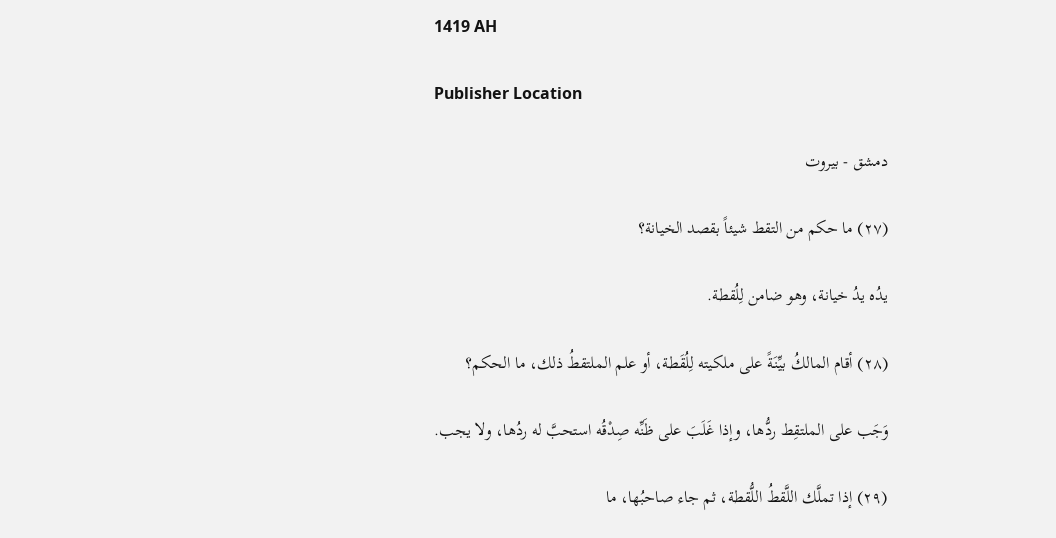1419 AH

Publisher Location

دمشق - بيروت

(٢٧) ما حكم من التقط شيئاً بقصد الخيانة؟

يدُه يدُ خيانة، وهو ضامن لِلُقطة.

(٢٨) أقام المالكُ بيِّنَةً على ملكيته لِلُقَطة، أو علم الملتقطُ ذلك، ما الحكم؟

وَجَب على الملتقِط ردُّها، وإذا غَلَبَ على ظَنِّه صِدْقُه استحبَّ له ردُها، ولا یجب.

(٢٩) إذا تملَّك اللَّقطُ اللُّقطة، ثم جاء صاحبُها، ما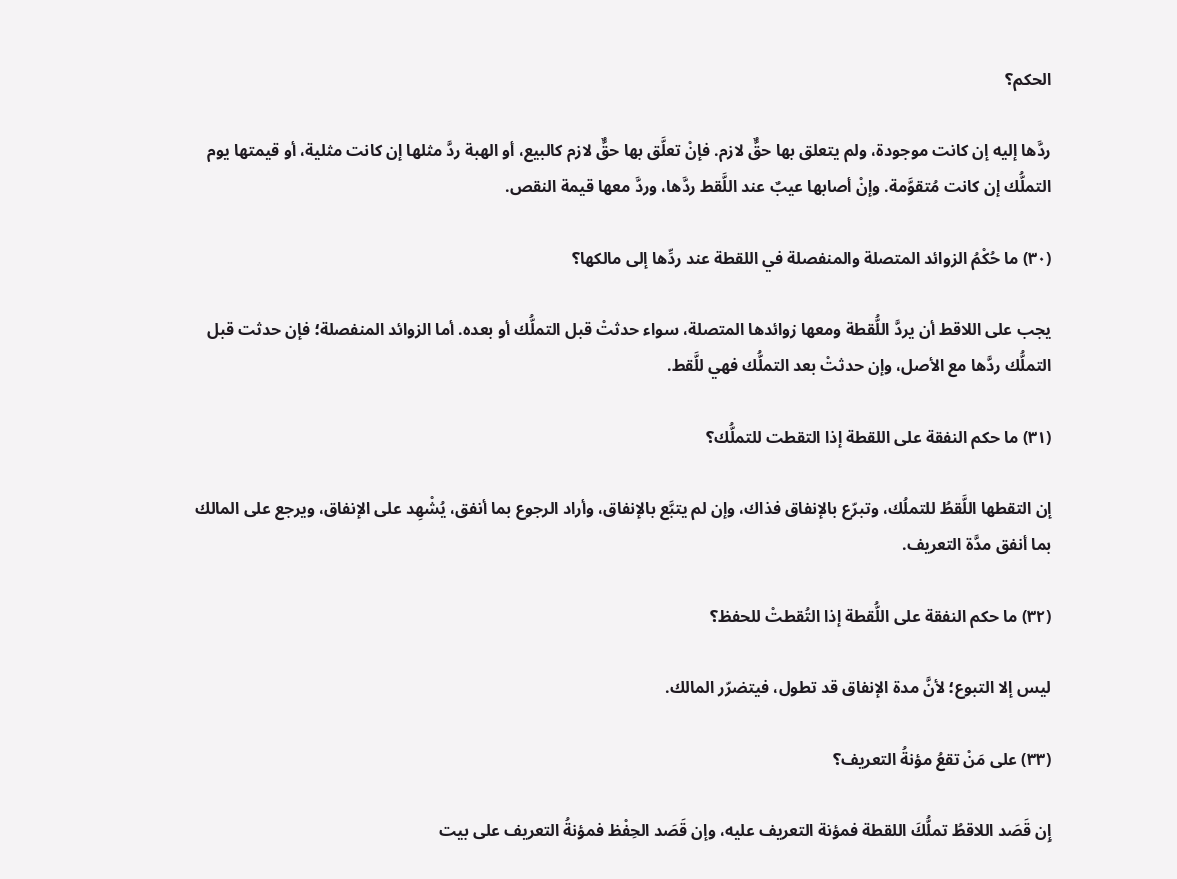الحكم؟

ردَّها إليه إن كانت موجودة، ولم يتعلق بها حقٌّ لازم. فإنْ تعلَّق بها حقٌّ لازم كالبيع، أو الهبة ردَّ مثلها إن كانت مثلية، أو قيمتها يوم التملُّك إن كانت مُتقوَّمة. وإنْ أصابها عيبٌ عند اللَّقط ردَّها، وردَّ معها قيمة النقص.

(٣٠) ما حُكْمُ الزوائد المتصلة والمنفصلة في اللقطة عند ردِّها إلى مالكها؟

يجب على اللاقط أن يردَّ اللُّقطة ومعها زوائدها المتصلة، سواء حدثتْ قبل التملُّك أو بعده. أما الزوائد المنفصلة؛ فإن حدثت قبل التملُّك ردَّها مع الأصل، وإن حدثتْ بعد التملُّك فهي للَّقط.

(٣١) ما حكم النفقة على اللقطة إذا التقطت للتملُّك؟

إن التقطها اللَّقطُ للتملُك، وتبرّع بالإنفاق فذاك، وإن لم يتبَّع بالإنفاق، وأراد الرجوع بما أنفق، يُشْهِد على الإنفاق، ويرجع على المالك بما أنفق مدَّة التعريف.

(٣٢) ما حكم النفقة على اللُّقطة إذا التُقطتْ للحفظ؟

ليس إلا التبوع؛ لأنَّ مدة الإنفاق قد تطول، فيتضرّر المالك.

(٣٣) على مَنْ تقعُ مؤنةُ التعريف؟

إِن قَصَد اللاقطُ تملُّكَ اللقطة فمؤنة التعريف عليه، وإن قَصَد الحِفْظ فمؤنةُ التعريف على بيت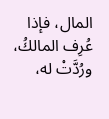المال، فإذا عُرِف المالكُ، ورُدَّتْ له،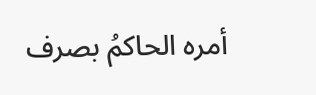أمره الحاكمُ بصرف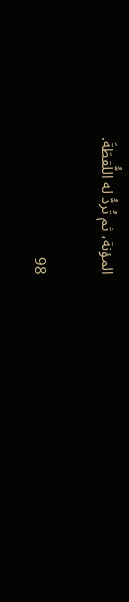المؤنة، ثم تُردُّ له اللُّقطَةَ.

98